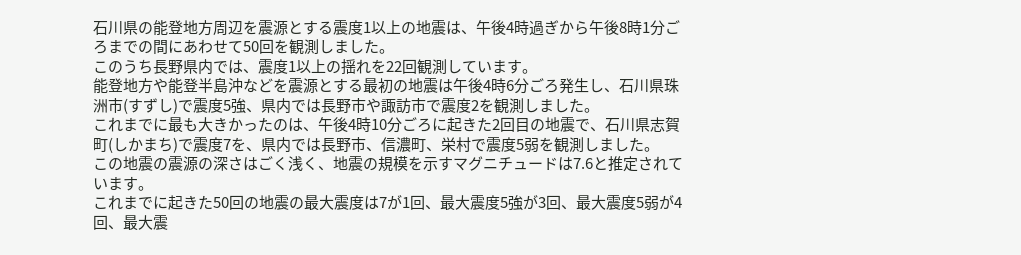石川県の能登地方周辺を震源とする震度1以上の地震は、午後4時過ぎから午後8時1分ごろまでの間にあわせて50回を観測しました。
このうち長野県内では、震度1以上の揺れを22回観測しています。
能登地方や能登半島沖などを震源とする最初の地震は午後4時6分ごろ発生し、石川県珠洲市(すずし)で震度5強、県内では長野市や諏訪市で震度2を観測しました。
これまでに最も大きかったのは、午後4時10分ごろに起きた2回目の地震で、石川県志賀町(しかまち)で震度7を、県内では長野市、信濃町、栄村で震度5弱を観測しました。
この地震の震源の深さはごく浅く、地震の規模を示すマグニチュードは7.6と推定されています。
これまでに起きた50回の地震の最大震度は7が1回、最大震度5強が3回、最大震度5弱が4回、最大震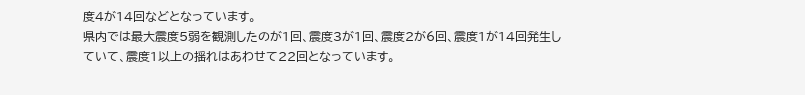度4が14回などとなっています。
県内では最大震度5弱を観測したのが1回、震度3が1回、震度2が6回、震度1が14回発生していて、震度1以上の揺れはあわせて22回となっています。